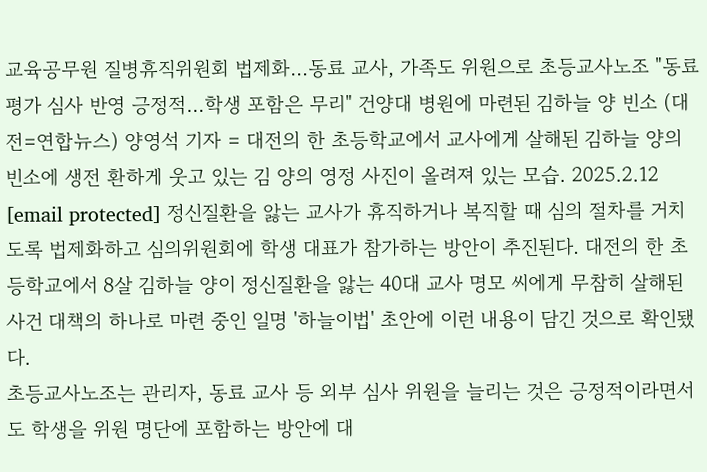교육공무원 질병휴직위원회 법제화…동료 교사, 가족도 위원으로 초등교사노조 "동료 평가 심사 반영 긍정적…학생 포함은 무리" 건양대 병원에 마련된 김하늘 양 빈소 (대전=연합뉴스) 양영석 기자 = 대전의 한 초등학교에서 교사에게 살해된 김하늘 양의 빈소에 생전 환하게 웃고 있는 김 양의 영정 사진이 올려져 있는 모습. 2025.2.12 [email protected] 정신질환을 앓는 교사가 휴직하거나 복직할 때 심의 절차를 거치도록 법제화하고 심의위원회에 학생 대표가 참가하는 방안이 추진된다. 대전의 한 초등학교에서 8살 김하늘 양이 정신질환을 앓는 40대 교사 명모 씨에게 무참히 살해된 사건 대책의 하나로 마련 중인 일명 '하늘이법' 초안에 이런 내용이 담긴 것으로 확인됐다.
초등교사노조는 관리자, 동료 교사 등 외부 심사 위원을 늘리는 것은 긍정적이라면서도 학생을 위원 명단에 포함하는 방안에 대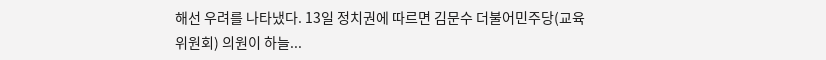해선 우려를 나타냈다. 13일 정치권에 따르면 김문수 더불어민주당(교육위원회) 의원이 하늘...